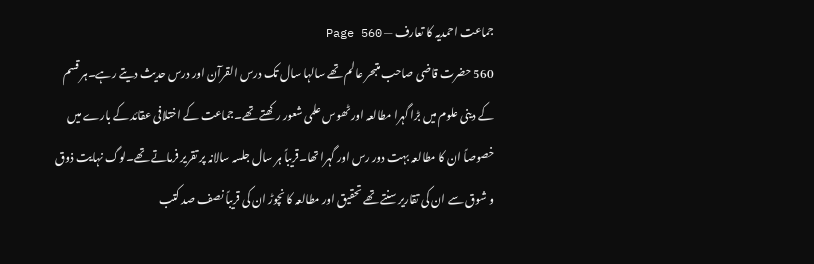جماعت احمدیہ کا تعارف — Page 560
560 حضرت قاضی صاحب متبحر عالم تھے سالہا سال تک درس القرآن اور درس حدیث دیتے رہے۔ہر قسم کے دینی علوم میں بڑا گہرا مطالعہ اور ٹھوس علمی شعور رکھتے تھے۔جماعت کے اختلافی عقائد کے بارے میں خصوصاً ان کا مطالعہ بہت دور رس اور گہرا تھا۔قریباً ہر سال جلسہ سالانہ پر تقریر فرماتے تھے۔لوگ نہایت ذوق و شوق سے ان کی تقاریر سنتے تھے تحقیق اور مطالعہ کا نچوڑ ان کی قریباً نصف صد کتب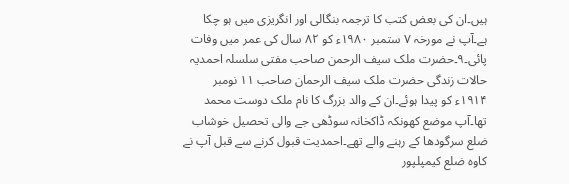ہیں۔ان کی بعض کتب کا ترجمہ بنگالی اور انگریزی میں ہو چکا ہے۔آپ نے مورخہ ۷ ستمبر ۱۹۸۰ء کو ۸۲ سال کی عمر میں وفات پائی۔۹۔حضرت ملک سیف الرحمن صاحب مفتی سلسلہ احمدیہ حالات زندگی حضرت ملک سیف الرحمان صاحب ۱۱ نومبر ۱۹۱۴ء کو پیدا ہوئے۔ان کے والد بزرگ کا نام ملک دوست محمد تھا۔آپ موضع کھونکہ ڈاکخانہ سوڈھی جے والی تحصیل خوشاب ضلع سرگودھا کے رہنے والے تھے۔احمدیت قبول کرنے سے قبل آپ نے کاوہ ضلع کیمپلپور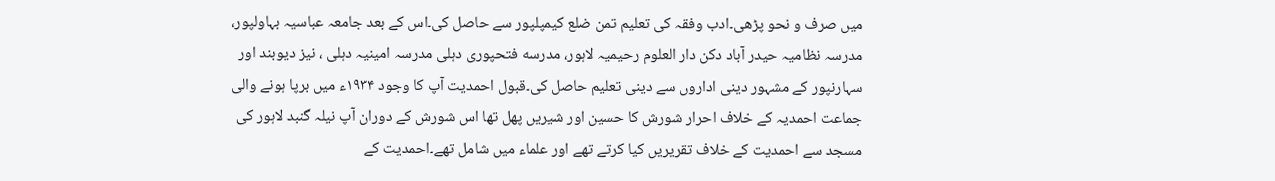میں صرف و نحو پڑھی۔ادب وفقہ کی تعلیم تمن ضلع کیمپلپور سے حاصل کی۔اس کے بعد جامعہ عباسیہ بہاولپور، مدرسہ نظامیہ حیدر آباد دکن دار العلوم رحیمیہ لاہور، مدرسه فتحپوری دہلی مدرسہ امینیہ دہلی ، نیز دیوبند اور سہارنپور کے مشہور دینی اداروں سے دینی تعلیم حاصل کی۔قبول احمدیت آپ کا وجود ۱۹۳۴ء میں برپا ہونے والی جماعت احمدیہ کے خلاف احرار شورش کا حسین اور شیریں پھل تھا اس شورش کے دوران آپ نیلہ گنبد لاہور کی مسجد سے احمدیت کے خلاف تقریریں کیا کرتے تھے اور علماء میں شامل تھے۔احمدیت کے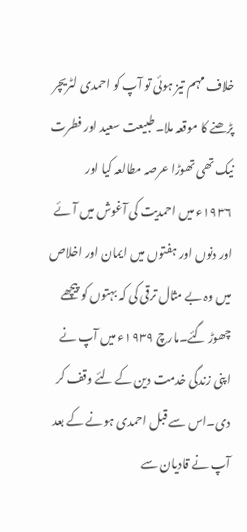خلاف مہم تیز ہوئی تو آپ کو احمدی لٹریچر پڑھنے کا موقعہ ملا۔طبیعت سعید اور فطرت نیک تھی تھوڑا عرصہ مطالعہ کیا اور ۱۹۳۶ء میں احمدیت کی آغوش میں آئے اور دنوں اور ہفتوں میں ایمان اور اخلاص میں وہ بے مثال ترقی کی کہ بہتوں کو پیچھے چھوڑ گئے۔مارچ ۱۹۳۹ء میں آپ نے اپنی زندگی خدمت دین کے لئے وقف کر دی۔اس سے قبل احمدی ہونے کے بعد آپ نے قادیان سے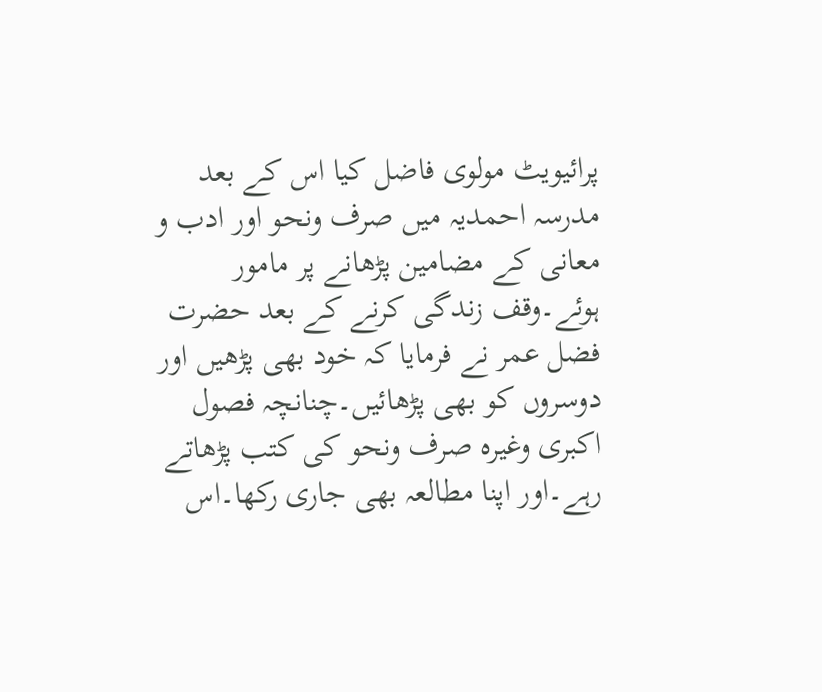پرائیویٹ مولوی فاضل کیا اس کے بعد مدرسہ احمدیہ میں صرف ونحو اور ادب و معانی کے مضامین پڑھانے پر مامور ہوئے۔وقف زندگی کرنے کے بعد حضرت فضل عمر نے فرمایا کہ خود بھی پڑھیں اور دوسروں کو بھی پڑھائیں۔چنانچہ فصول اکبری وغیرہ صرف ونحو کی کتب پڑھاتے رہے۔اور اپنا مطالعہ بھی جاری رکھا۔اس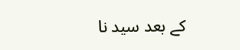کے بعد سید نا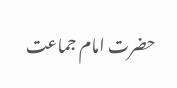حضرت امام جماعت